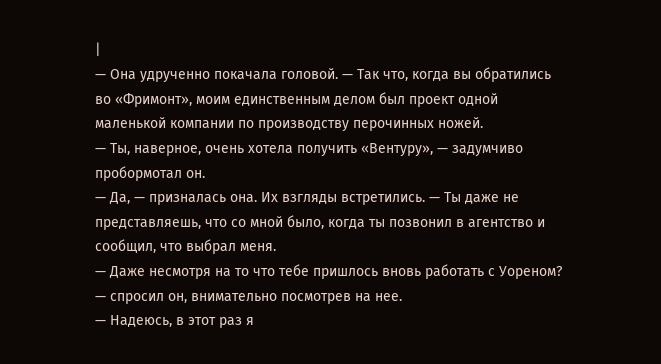|
— Она удрученно покачала головой. — Так что, когда вы обратились во «Фримонт», моим единственным делом был проект одной маленькой компании по производству перочинных ножей.
— Ты, наверное, очень хотела получить «Вентуру», — задумчиво пробормотал он.
— Да, — призналась она. Их взгляды встретились. — Ты даже не представляешь, что со мной было, когда ты позвонил в агентство и сообщил, что выбрал меня.
— Даже несмотря на то что тебе пришлось вновь работать с Уореном? — спросил он, внимательно посмотрев на нее.
— Надеюсь, в этот раз я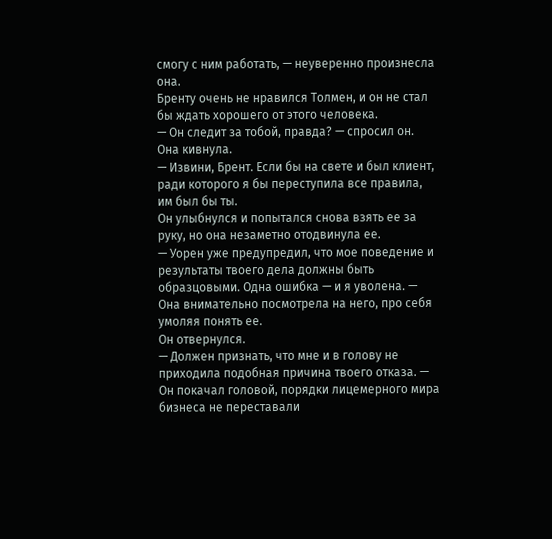смогу с ним работать, — неуверенно произнесла она.
Бренту очень не нравился Толмен, и он не стал бы ждать хорошего от этого человека.
— Он следит за тобой, правда? — спросил он.
Она кивнула.
— Извини, Брент. Если бы на свете и был клиент, ради которого я бы переступила все правила, им был бы ты.
Он улыбнулся и попытался снова взять ее за руку, но она незаметно отодвинула ее.
— Уорен уже предупредил, что мое поведение и результаты твоего дела должны быть образцовыми. Одна ошибка — и я уволена. — Она внимательно посмотрела на него, про себя умоляя понять ее.
Он отвернулся.
— Должен признать, что мне и в голову не приходила подобная причина твоего отказа. — Он покачал головой, порядки лицемерного мира бизнеса не переставали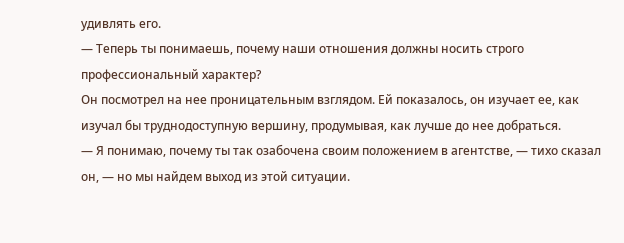удивлять его.
— Теперь ты понимаешь, почему наши отношения должны носить строго профессиональный характер?
Он посмотрел на нее проницательным взглядом. Ей показалось, он изучает ее, как изучал бы труднодоступную вершину, продумывая, как лучше до нее добраться.
— Я понимаю, почему ты так озабочена своим положением в агентстве, — тихо сказал он, — но мы найдем выход из этой ситуации.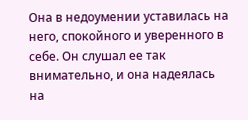Она в недоумении уставилась на него, спокойного и уверенного в себе. Он слушал ее так внимательно, и она надеялась на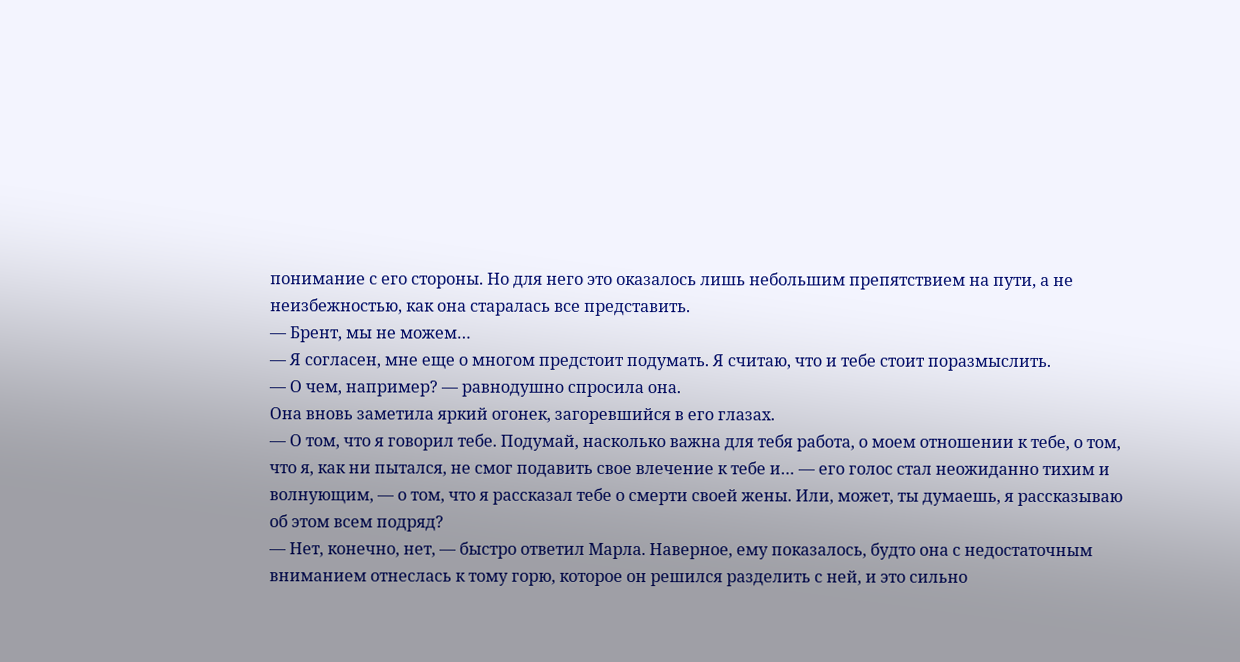понимание с его стороны. Но для него это оказалось лишь небольшим препятствием на пути, а не неизбежностью, как она старалась все представить.
— Брент, мы не можем…
— Я согласен, мне еще о многом предстоит подумать. Я считаю, что и тебе стоит поразмыслить.
— О чем, например? — равнодушно спросила она.
Она вновь заметила яркий огонек, загоревшийся в его глазах.
— О том, что я говорил тебе. Подумай, насколько важна для тебя работа, о моем отношении к тебе, о том, что я, как ни пытался, не смог подавить свое влечение к тебе и… — его голос стал неожиданно тихим и волнующим, — о том, что я рассказал тебе о смерти своей жены. Или, может, ты думаешь, я рассказываю об этом всем подряд?
— Нет, конечно, нет, — быстро ответил Марла. Наверное, ему показалось, будто она с недостаточным вниманием отнеслась к тому горю, которое он решился разделить с ней, и это сильно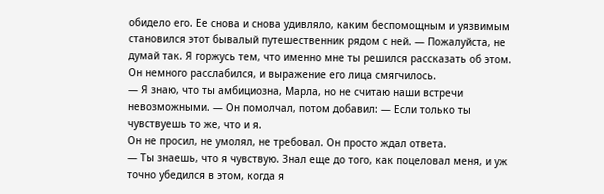обидело его. Ее снова и снова удивляло, каким беспомощным и уязвимым становился этот бывалый путешественник рядом с ней. — Пожалуйста, не думай так. Я горжусь тем, что именно мне ты решился рассказать об этом.
Он немного расслабился, и выражение его лица смягчилось.
— Я знаю, что ты амбициозна, Марла, но не считаю наши встречи невозможными. — Он помолчал, потом добавил: — Если только ты чувствуешь то же, что и я.
Он не просил, не умолял, не требовал. Он просто ждал ответа.
— Ты знаешь, что я чувствую. Знал еще до того, как поцеловал меня, и уж точно убедился в этом, когда я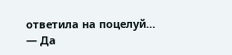ответила на поцелуй…
— Да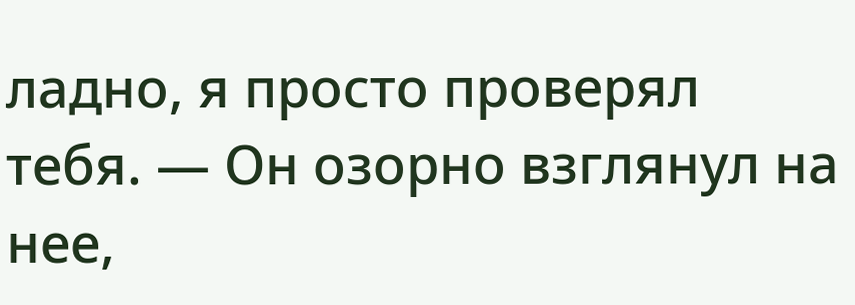ладно, я просто проверял тебя. — Он озорно взглянул на нее,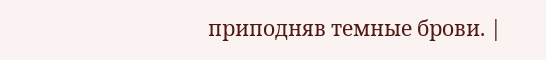приподняв темные брови. |